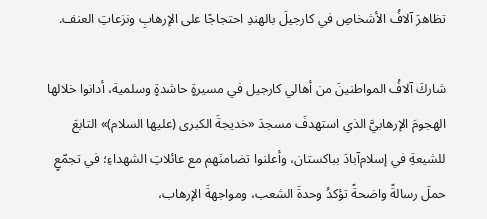تظاهرَ آلافُ الأشخاصِ في كارجيلَ بالهندِ احتجاجًا على الإرهابِ ونزعاتِ العنف.

شاركَ آلافُ المواطنينَ من أهالي كارجيل في مسيرةٍ حاشدةٍ وسلمية، أدانوا خلالها الهجومَ الإرهابيَّ الذي استهدفَ مسجدَ «خديجةَ الكبرى (عليها السلام)» التابعَ للشيعةِ في إسلام‌آبادَ بباكستان، وأعلنوا تضامنَهم مع عائلاتِ الشهداءِ؛ في تجمّعٍ حملَ رسالةً واضحةً تؤكدُ وحدةَ الشعب، ومواجهةَ الإرهاب،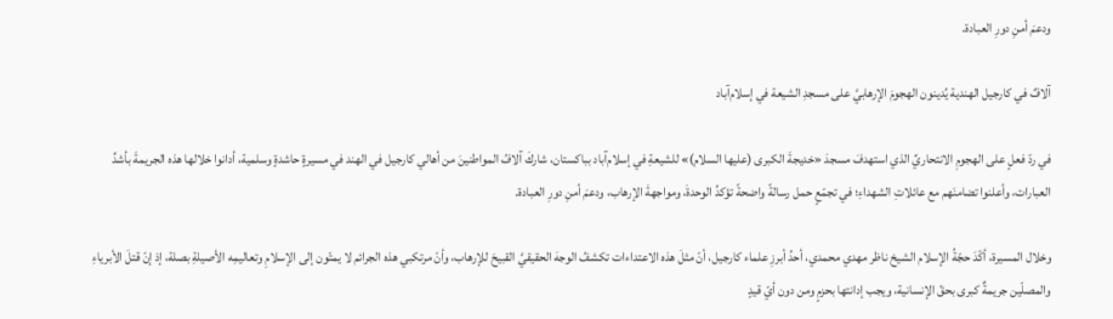ودعمَ أمنِ دورِ العبادة.

آلافٌ في كارجيل الهندية يُدينون الهجومَ الإرهابيَّ على مسجدِ الشيعة في إسلام‌آباد

في ردّ فعلٍ على الهجومِ الانتحاريِّ الذي استهدفَ مسجدَ «خديجةَ الكبرى (عليها السلام)» للشيعةِ في إسلام‌آباد بباكستان، شاركَ آلافُ المواطنينَ من أهالي كارجيل في الهند في مسيرةٍ حاشدةٍ وسلمية، أدانوا خلالها هذه الجريمةَ بأشدِّ العبارات، وأعلنوا تضامنَهم مع عائلاتِ الشهداءِ؛ في تجمّعٍ حمل رسالةً واضحةً تؤكدُ الوحدةَ، ومواجهةَ الإرهاب، ودعمَ أمنِ دورِ العبادة.

وخلال المسيرة، أكّدَ حجّةُ الإسلام الشيخ ناظر مهدي محمدي، أحدُ أبرزِ علماء كارجيل، أنّ مثلَ هذه الاعتداءات تكشفُ الوجهَ الحقيقيَّ القبيحَ للإرهاب، وأنّ مرتكبي هذه الجرائم لا يمتّون إلى الإسلامِ وتعاليمِه الأصيلةِ بصلة، إذ إنّ قتلَ الأبرياءِ والمصلّين جريمةٌ كبرى بحقّ الإنسانية، ويجب إدانتها بحزمٍ ومن دون أيّ قيدٍ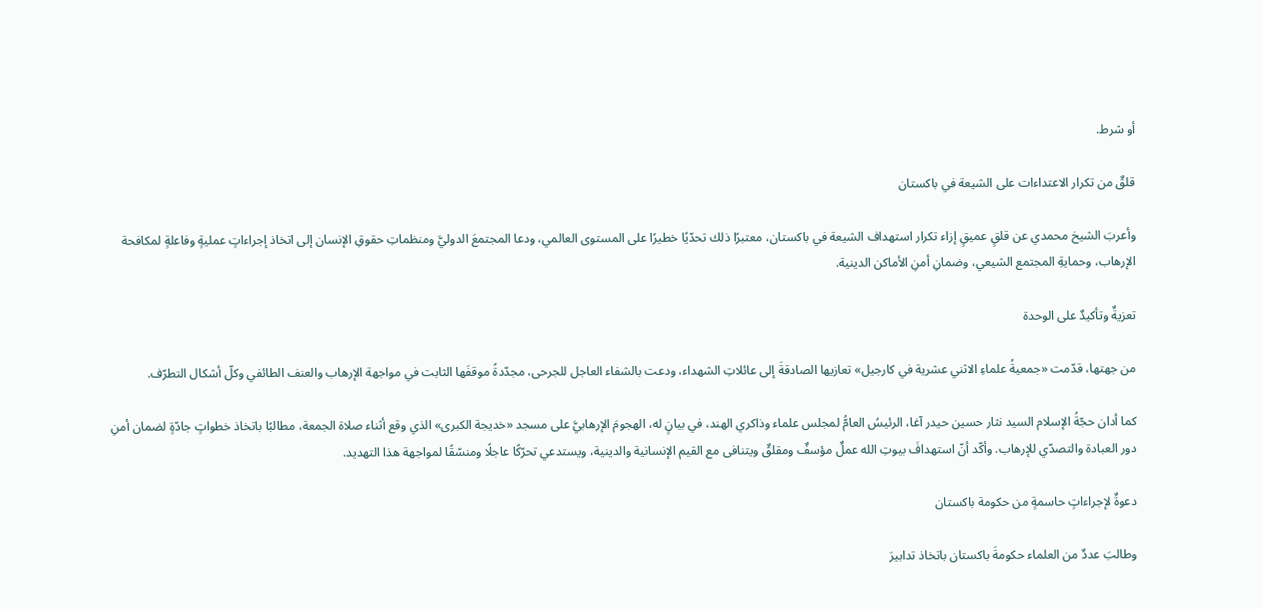أو شرط.

قلقٌ من تكرار الاعتداءات على الشيعة في باكستان

وأعربَ الشيخ محمدي عن قلقٍ عميقٍ إزاء تكرار استهداف الشيعة في باكستان، معتبرًا ذلك تحدّيًا خطيرًا على المستوى العالمي، ودعا المجتمعَ الدوليَّ ومنظماتِ حقوقِ الإنسان إلى اتخاذ إجراءاتٍ عمليةٍ وفاعلةٍ لمكافحة الإرهاب، وحمايةِ المجتمع الشيعي، وضمانِ أمنِ الأماكن الدينية.

تعزيةٌ وتأكيدٌ على الوحدة

من جهتها، قدّمت «جمعيةُ علماءِ الاثني عشرية في كارجيل» تعازيها الصادقةَ إلى عائلاتِ الشهداء، ودعت بالشفاء العاجل للجرحى، مجدّدةً موقفَها الثابت في مواجهة الإرهاب والعنف الطائفي وكلّ أشكال التطرّف.

كما أدان حجّةُ الإسلام السيد نثار حسين حيدر آغا، الرئيسُ العامُّ لمجلس علماء وذاكري الهند، في بيانٍ له، الهجومَ الإرهابيَّ على مسجد «خديجة الكبرى» الذي وقع أثناء صلاة الجمعة، مطالبًا باتخاذ خطواتٍ جادّةٍ لضمان أمنِ دور العبادة والتصدّي للإرهاب. وأكّد أنّ استهدافَ بيوتِ الله عملٌ مؤسفٌ ومقلقٌ ويتنافى مع القيم الإنسانية والدينية، ويستدعي تحرّكًا عاجلًا ومنسّقًا لمواجهة هذا التهديد.

دعوةٌ لإجراءاتٍ حاسمةٍ من حكومة باكستان

وطالبَ عددٌ من العلماء حكومةَ باكستان باتخاذ تدابيرَ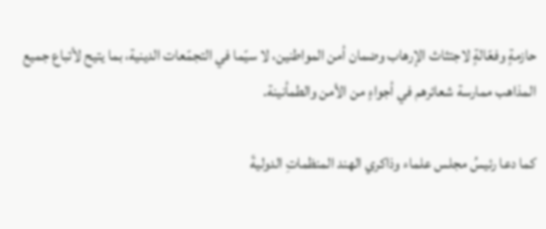حازمةٍ وفعّالةٍ لاجتثاث الإرهاب وضمان أمن المواطنين، لا سيّما في التجمّعات الدينية، بما يتيح لأتباع جميع المذاهب ممارسة شعائرهم في أجواءٍ من الأمن والطمأنينة.

كما دعا رئيسُ مجلس علماء وذاكري الهند المنظماتِ الدوليةَ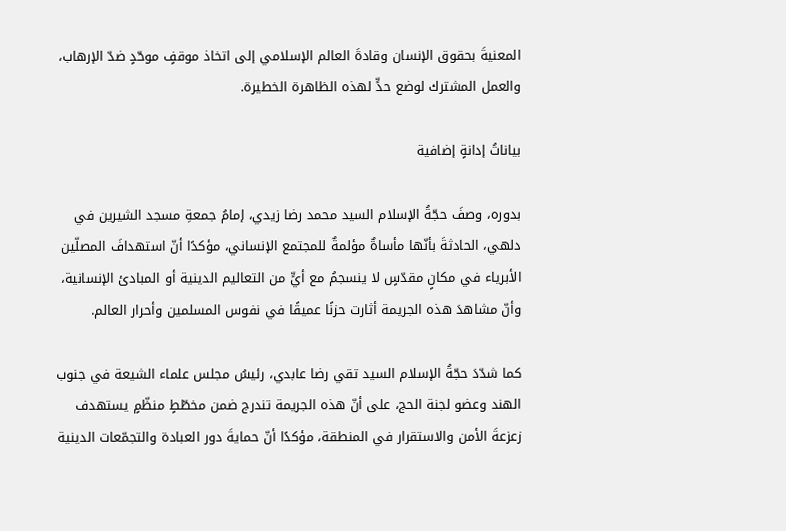المعنيةَ بحقوق الإنسان وقادةَ العالم الإسلامي إلى اتخاذ موقفٍ موحّدٍ ضدّ الإرهاب، والعمل المشترك لوضع حدٍّ لهذه الظاهرة الخطيرة.

بياناتُ إدانةٍ إضافية

بدوره، وصفَ حجّةُ الإسلام السيد محمد رضا زيدي، إمامُ جمعةِ مسجد الشيرين في دلهي، الحادثةَ بأنّها مأساةٌ مؤلمةٌ للمجتمع الإنساني، مؤكدًا أنّ استهدافَ المصلّين الأبرياء في مكانٍ مقدّسٍ لا ينسجمُ مع أيٍّ من التعاليم الدينية أو المبادئ الإنسانية، وأنّ مشاهدَ هذه الجريمة أثارت حزنًا عميقًا في نفوس المسلمين وأحرار العالم.

كما شدّدَ حجّةُ الإسلام السيد تقي رضا عابدي، رئيسُ مجلس علماء الشيعة في جنوب الهند وعضو لجنة الحج، على أنّ هذه الجريمة تندرج ضمن مخطّطٍ منظّمٍ يستهدف زعزعةَ الأمن والاستقرار في المنطقة، مؤكدًا أنّ حمايةَ دور العبادة والتجمّعات الدينية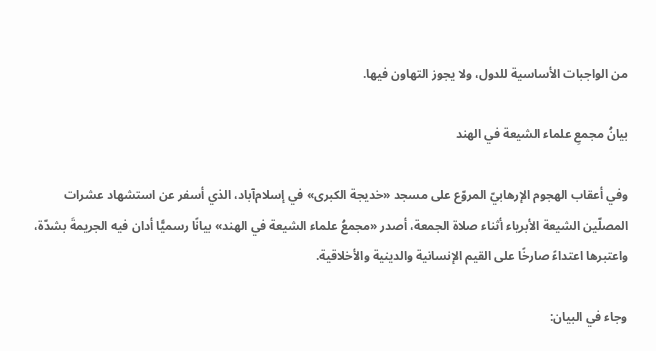من الواجبات الأساسية للدول، ولا يجوز التهاون فيها.

بيانُ مجمعِ علماء الشيعة في الهند

وفي أعقاب الهجوم الإرهابيّ المروّع على مسجد «خديجة الكبرى» في إسلام‌آباد، الذي أسفر عن استشهاد عشرات المصلّين الشيعة الأبرياء أثناء صلاة الجمعة، أصدر «مجمعُ علماء الشيعة في الهند» بيانًا رسميًّا أدان فيه الجريمةَ بشدّة، واعتبرها اعتداءً صارخًا على القيم الإنسانية والدينية والأخلاقية.

وجاء في البيان: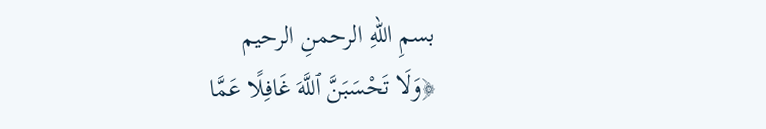بسمِ اللهِ الرحمنِ الرحيم
﴿وَلَا تَحْسَبَنَّ ٱللَّهَ غَافِلًا عَمَّا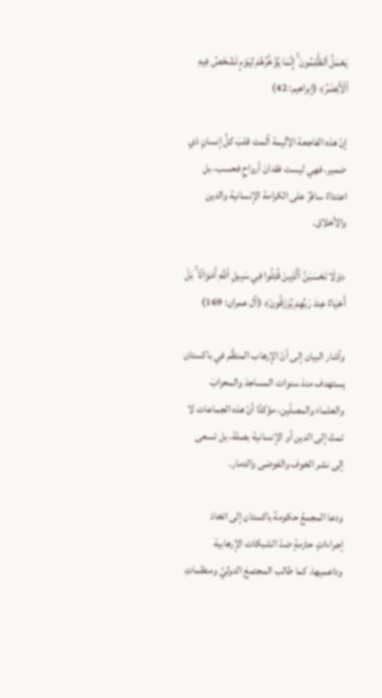يَعْمَلُ ٱلظَّٰلِمُونَ ۚ إِنَّمَا يُؤَخِّرُهُمْ لِيَوْمٍ تَشْخَصُ فِيهِ ٱلْأَبْصَٰرُ﴾ (إبراهيم: 42)

إنّ هذه الفاجعة الأليمة آلمت قلبَ كلِّ إنسانٍ ذي ضمير، فهي ليست فقدانَ أرواحٍ فحسب، بل اعتداءٌ سافرٌ على الكرامة الإنسانية والدين والأخلاق.

﴿وَلَا تَحْسَبَنَّ ٱلَّذِينَ قُتِلُوا فِي سَبِيلِ ٱللَّهِ أَمْوَاتًا ۚ بَلْ أَحْيَاءٌ عِندَ رَبِّهِمْ يُرْزَقُونَ﴾ (آل عمران: 169)

وأشار البيان إلى أنّ الإرهاب المنظّم في باكستان يستهدف منذ سنوات المساجدَ والمحرابَ والعلماءَ والمصلّين، مؤكدًا أنّ هذه الجماعات لا تمتّ إلى الدين أو الإنسانية بصلة، بل تسعى إلى نشر الخوف والفوضى والدمار.

ودعا المجمعُ حكومةَ باكستان إلى اتخاذ إجراءاتٍ حازمةٍ ضدّ الشبكات الإرهابية وداعميها، كما طالب المجتمعَ الدوليَّ ومنظماتِ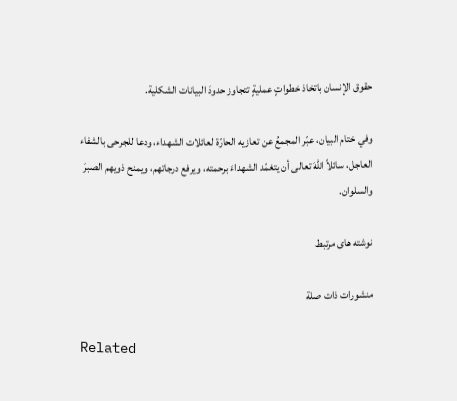حقوق الإنسان باتخاذ خطواتٍ عمليةٍ تتجاوز حدودَ البيانات الشكلية.

وفي ختام البيان، عبّر المجمعُ عن تعازيه الحارّة لعائلات الشهداء، ودعا للجرحى بالشفاء العاجل، سائلاً اللهَ تعالى أن يتغمّد الشهداءَ برحمته، ويرفع درجاتهم، ويمنح ذويهم الصبرَ والسلوان.

نوشته های مرتبط

منشورات ذات صلة

Related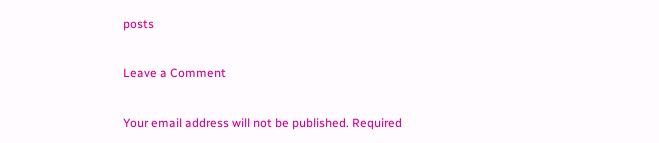posts

Leave a Comment

Your email address will not be published. Required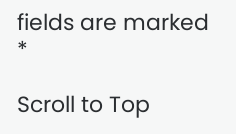fields are marked *

Scroll to Top